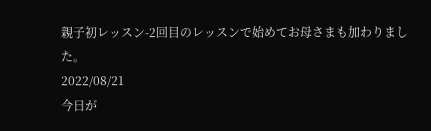親子初レッスン-2回目のレッスンで始めてお母さまも加わりました。
2022/08/21
今日が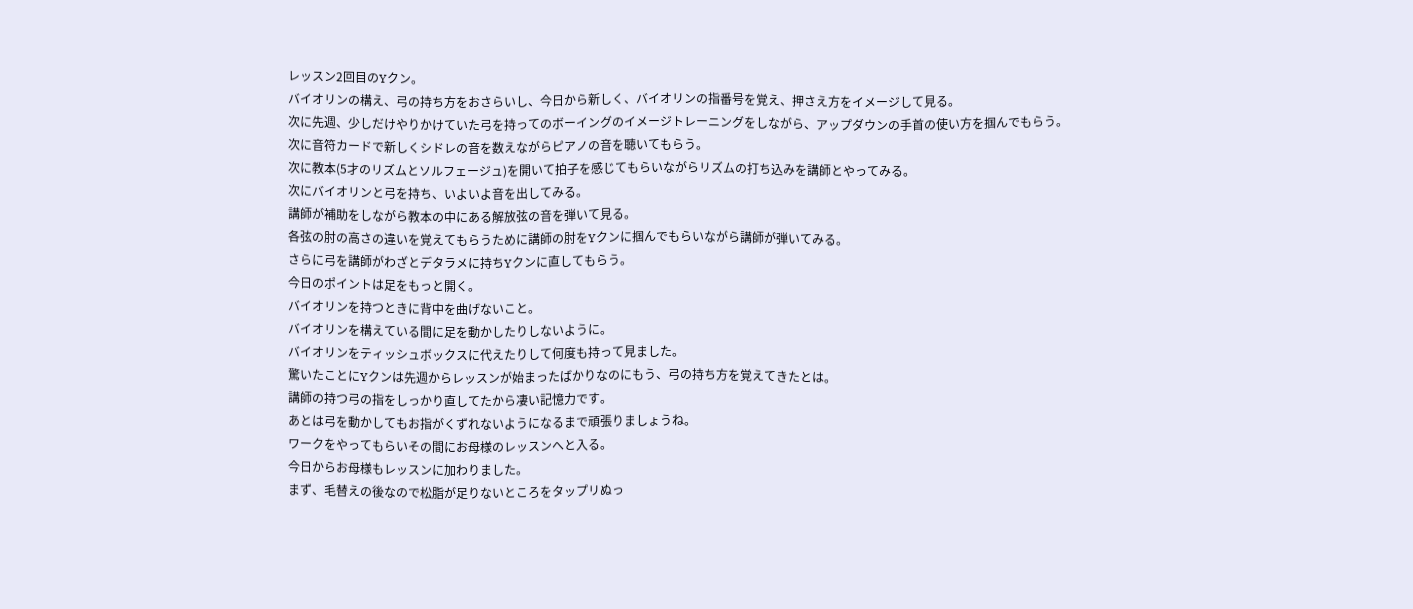レッスン2回目のYクン。
バイオリンの構え、弓の持ち方をおさらいし、今日から新しく、バイオリンの指番号を覚え、押さえ方をイメージして見る。
次に先週、少しだけやりかけていた弓を持ってのボーイングのイメージトレーニングをしながら、アップダウンの手首の使い方を掴んでもらう。
次に音符カードで新しくシドレの音を数えながらピアノの音を聴いてもらう。
次に教本(5才のリズムとソルフェージュ)を開いて拍子を感じてもらいながらリズムの打ち込みを講師とやってみる。
次にバイオリンと弓を持ち、いよいよ音を出してみる。
講師が補助をしながら教本の中にある解放弦の音を弾いて見る。
各弦の肘の高さの違いを覚えてもらうために講師の肘をYクンに掴んでもらいながら講師が弾いてみる。
さらに弓を講師がわざとデタラメに持ちYクンに直してもらう。
今日のポイントは足をもっと開く。
バイオリンを持つときに背中を曲げないこと。
バイオリンを構えている間に足を動かしたりしないように。
バイオリンをティッシュボックスに代えたりして何度も持って見ました。
驚いたことにYクンは先週からレッスンが始まったばかりなのにもう、弓の持ち方を覚えてきたとは。
講師の持つ弓の指をしっかり直してたから凄い記憶力です。
あとは弓を動かしてもお指がくずれないようになるまで頑張りましょうね。
ワークをやってもらいその間にお母様のレッスンへと入る。
今日からお母様もレッスンに加わりました。
まず、毛替えの後なので松脂が足りないところをタップリぬっ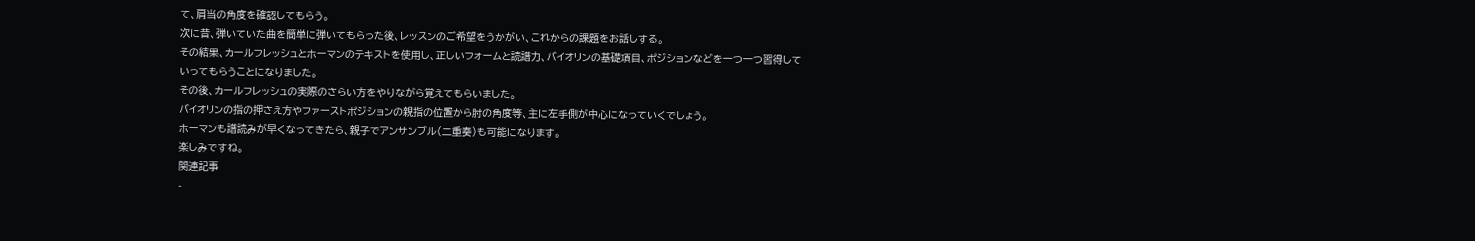て、肩当の角度を確認してもらう。
次に昔、弾いていた曲を簡単に弾いてもらった後、レッスンのご希望をうかがい、これからの課題をお話しする。
その結果、カールフレッシュとホーマンのテキストを使用し、正しいフォームと読譜力、バイオリンの基礎項目、ポジションなどを一つ一つ習得していってもらうことになりました。
その後、カールフレッシュの実際のさらい方をやりながら覚えてもらいました。
バイオリンの指の押さえ方やファーストポジションの親指の位置から肘の角度等、主に左手側が中心になっていくでしょう。
ホーマンも譜読みが早くなってきたら、親子でアンサンブル(二重奏)も可能になります。
楽しみですね。
関連記事
-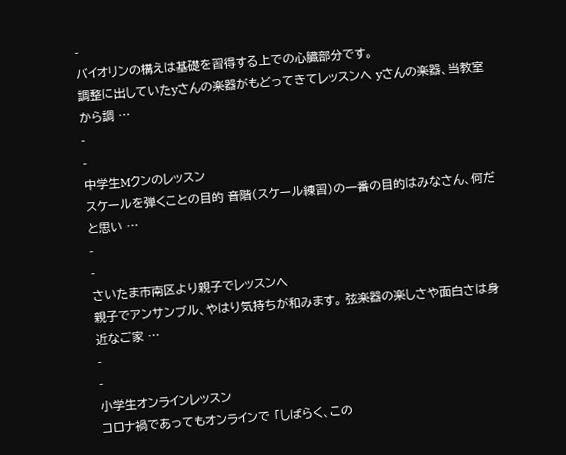-
バイオリンの構えは基礎を習得する上での心臓部分です。
調整に出していたyさんの楽器がもどってきてレッスンへ yさんの楽器、当教室から調 …
-
-
中学生Mクンのレッスン
スケールを弾くことの目的 音階(スケール練習)の一番の目的はみなさん、何だと思い …
-
-
さいたま市南区より親子でレッスンへ
親子でアンサンブル、やはり気持ちが和みます。 弦楽器の楽しさや面白さは身近なご家 …
-
-
小学生オンラインレッスン
コロナ禍であってもオンラインで 「しばらく、この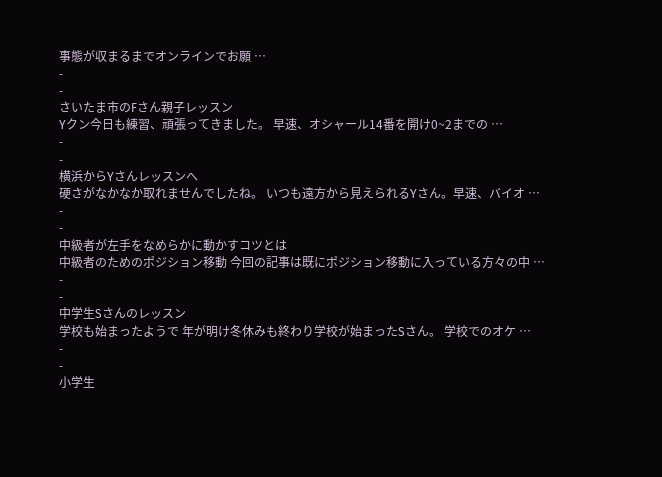事態が収まるまでオンラインでお願 …
-
-
さいたま市のFさん親子レッスン
Yクン今日も練習、頑張ってきました。 早速、オシャール14番を開け0~2までの …
-
-
横浜からYさんレッスンへ
硬さがなかなか取れませんでしたね。 いつも遠方から見えられるYさん。早速、バイオ …
-
-
中級者が左手をなめらかに動かすコツとは
中級者のためのポジション移動 今回の記事は既にポジション移動に入っている方々の中 …
-
-
中学生Sさんのレッスン
学校も始まったようで 年が明け冬休みも終わり学校が始まったSさん。 学校でのオケ …
-
-
小学生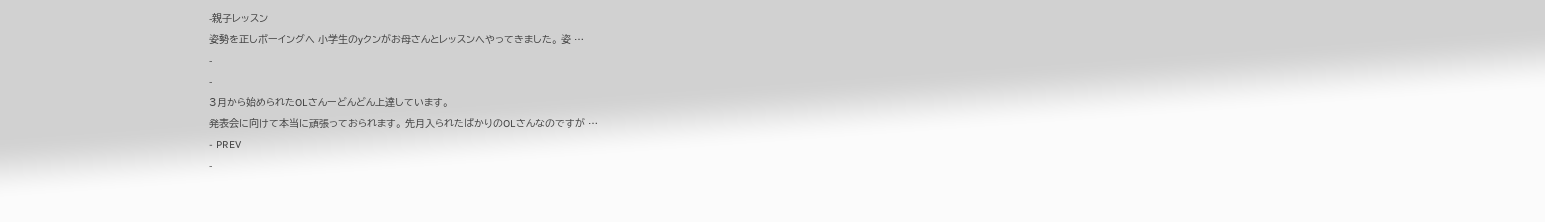-親子レッスン
姿勢を正しボーイングへ 小学生のyクンがお母さんとレッスンへやってきました。 姿 …
-
-
3月から始められたOLさんーどんどん上達しています。
発表会に向けて本当に頑張っておられます。 先月入られたばかりのOLさんなのですが …
- PREV
-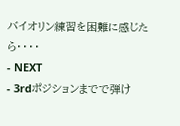バイオリン練習を困難に感じたら・・・・
- NEXT
- 3rdポジションまでで弾け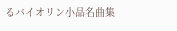るバイオリン小品名曲集